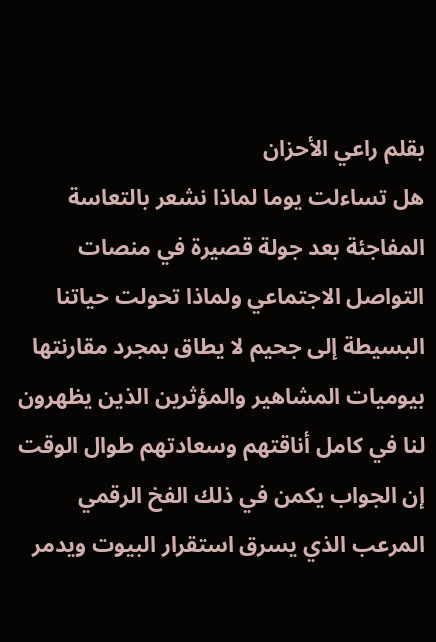بقلم راعي الأحزان
هل تساءلت يوما لماذا نشعر بالتعاسة المفاجئة بعد جولة قصيرة في منصات التواصل الاجتماعي ولماذا تحولت حياتنا البسيطة إلى جحيم لا يطاق بمجرد مقارنتها بيوميات المشاهير والمؤثرين الذين يظهرون لنا في كامل أناقتهم وسعادتهم طوال الوقت إن الجواب يكمن في ذلك الفخ الرقمي المرعب الذي يسرق استقرار البيوت ويدمر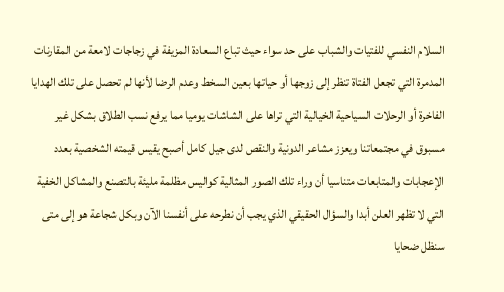السلام النفسي للفتيات والشباب على حد سواء حيث تباع السعادة المزيفة في زجاجات لامعة من المقارنات المدمرة التي تجعل الفتاة تنظر إلى زوجها أو حياتها بعين السخط وعدم الرضا لأنها لم تحصل على تلك الهدايا الفاخرة أو الرحلات السياحية الخيالية التي تراها على الشاشات يوميا مما يرفع نسب الطلاق بشكل غير مسبوق في مجتمعاتنا ويعزز مشاعر الدونية والنقص لدى جيل كامل أصبح يقيس قيمته الشخصية بعدد الإعجابات والمتابعات متناسيا أن وراء تلك الصور المثالية كواليس مظلمة مليئة بالتصنع والمشاكل الخفية التي لا تظهر العلن أبدا والسؤال الحقيقي الذي يجب أن نطرحه على أنفسنا الآن وبكل شجاعة هو إلى متى سنظل ضحايا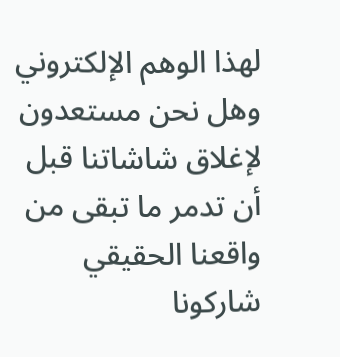لهذا الوهم الإلكتروني وهل نحن مستعدون لإغلاق شاشاتنا قبل أن تدمر ما تبقى من واقعنا الحقيقي شاركونا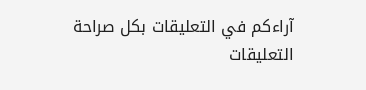آراءكم في التعليقات بكل صراحة
التعليقات